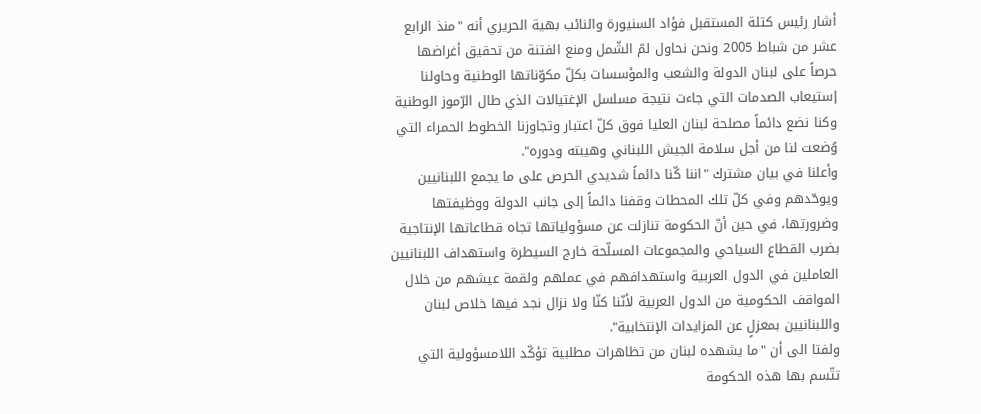أشار رئيس كتلة المستقبل فؤاد السنيورة والنائب بهية الحريري أنه "منذ الرابع عشر من شباط 2005 ونحن نحاول لمّ الشّمل ومنع الفتنة من تحقيق أغراضها حرصاً على لبنان الدولة والشعب والمؤسسات بكلّ مكوّناتها الوطنية وحاولنا إستيعاب الصدمات التي جاءت نتيجة مسلسل الإغتيالات الذي طال الرّموز الوطنية وكنا نضع دائماً مصلحة لبنان العليا فوق كلّ اعتبار وتجاوزنا الخطوط الحمراء التي وُضعت لنا من أجل سلامة الجيش اللبناني وهيبته ودوره".
وأعلنا في بيان مشترك "اننا كّنا دائماً شديدي الحرص على ما يجمع اللبنانيين ويوحّدهم وفي كلّ تلك المحطات وقفنا دائماً إلى جانب الدولة ووظيفتها وضرورتها، في حين أنّ الحكومة تنازلت عن مسؤولياتها تجاه قطاعاتها الإنتاجية بضرب القطاع السياحي والمجموعات المسلّحة خارج السيطرة واستهداف اللبنانيين العاملين في الدول العربية واستهدافهم في عملهم ولقمة عيشهم من خلال المواقف الحكومية من الدول العربية لأنّنا كنّا ولا نزال نجد فيها خلاص لبنان واللبنانيين بمعزلٍ عن المزايدات الإنتخابية".
ولفتا الى أن "ما يشهده لبنان من تظاهرات مطلبية تؤكّد اللامسؤولية التي تتّسم بها هذه الحكومة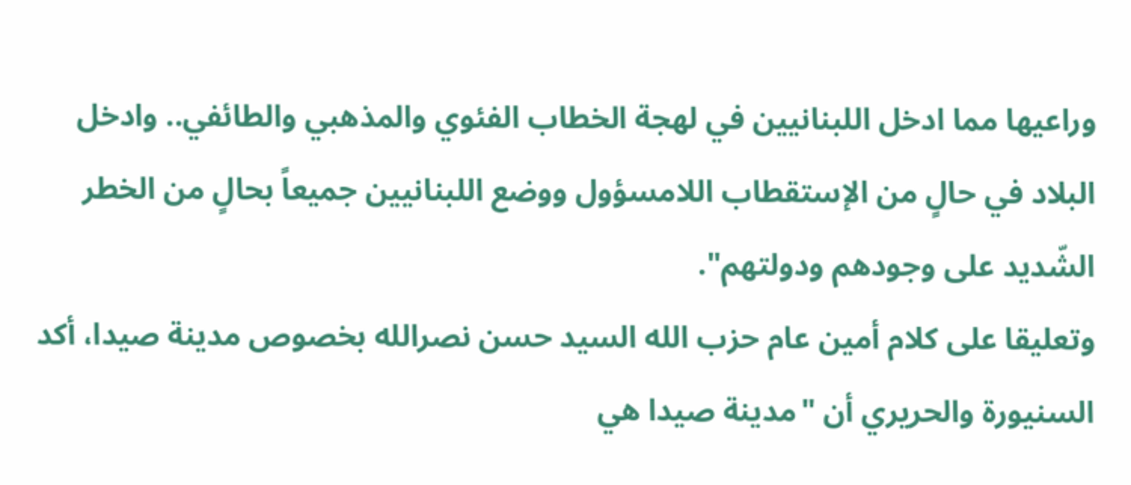وراعيها مما ادخل اللبنانيين في لهجة الخطاب الفئوي والمذهبي والطائفي.. وادخل البلاد في حالٍ من الإستقطاب اللامسؤول ووضع اللبنانيين جميعاً بحالٍ من الخطر الشّديد على وجودهم ودولتهم".
وتعليقا على كلام أمين عام حزب الله السيد حسن نصرالله بخصوص مدينة صيدا، أكد السنيورة والحريري أن "مدينة صيدا هي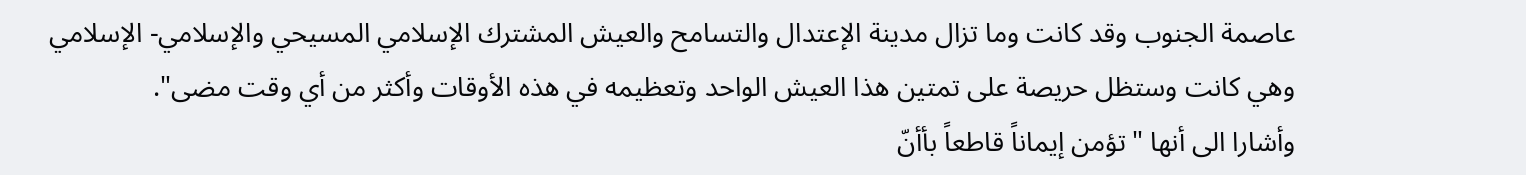عاصمة الجنوب وقد كانت وما تزال مدينة الإعتدال والتسامح والعيش المشترك الإسلامي المسيحي والإسلامي- الإسلامي وهي كانت وستظل حريصة على تمتين هذا العيش الواحد وتعظيمه في هذه الأوقات وأكثر من أي وقت مضى".
وأشارا الى أنها "تؤمن إيماناً قاطعاً بأأنّ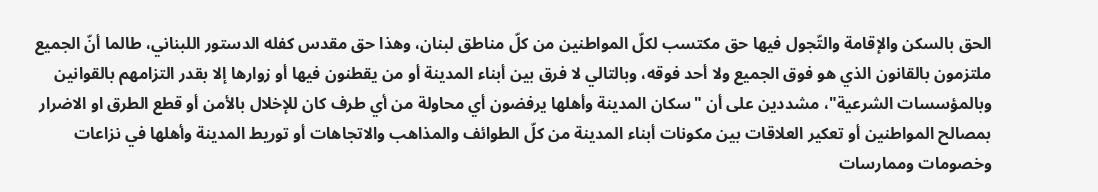الحق بالسكن والإقامة والتّجول فيها حق مكتسب لكلّ المواطنين من كلّ مناطق لبنان، وهذا حق مقدس كفله الدستور اللبناني، طالما أنّ الجميع ملتزمون بالقانون الذي هو فوق الجميع ولا أحد فوقه، وبالتالي لا فرق بين أبناء المدينة أو من يقطنون فيها أو زوارها إلا بقدر التزامهم بالقوانين وبالمؤسسات الشرعية"، مشددين على أن "سكان المدينة وأهلها يرفضون أي محاولة من أي طرف كان للإخلال بالأمن أو قطع الطرق او الاضرار بمصالح المواطنين أو تعكير العلاقات بين مكونات أبناء المدينة من كلّ الطوائف والمذاهب والاتجاهات أو توريط المدينة وأهلها في نزاعات وخصومات وممارسات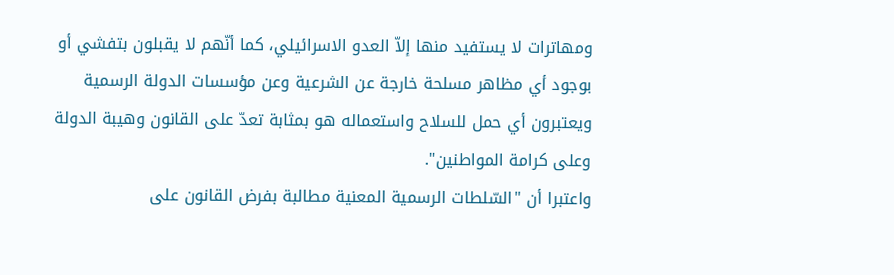ومهاترات لا يستفيد منها إلاّ العدو الاسرائيلي، كما أنّهم لا يقبلون بتفشي أو بوجود أي مظاهر مسلحة خارجة عن الشرعية وعن مؤسسات الدولة الرسمية ويعتبرون أي حمل للسلاح واستعماله هو بمثابة تعدّ على القانون وهيبة الدولة وعلى كرامة المواطنين".
واعتبرا أن "السّلطات الرسمية المعنية مطالبة بفرض القانون على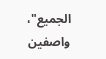الجميع"، واصفين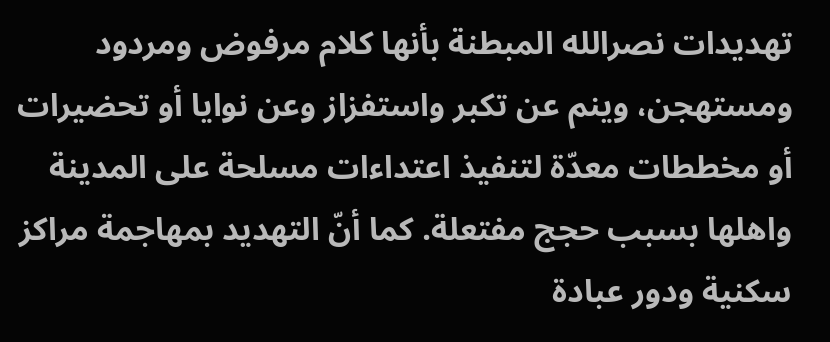تهديدات نصرالله المبطنة بأنها كلام مرفوض ومردود ومستهجن، وينم عن تكبر واستفزاز وعن نوايا أو تحضيرات أو مخططات معدّة لتنفيذ اعتداءات مسلحة على المدينة واهلها بسبب حجج مفتعلة. كما أنّ التهديد بمهاجمة مراكز سكنية ودور عبادة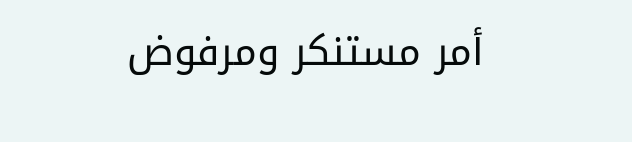أمر مستنكر ومرفوض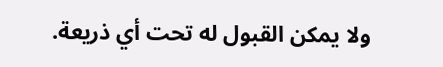ولا يمكن القبول له تحت أي ذريعة.